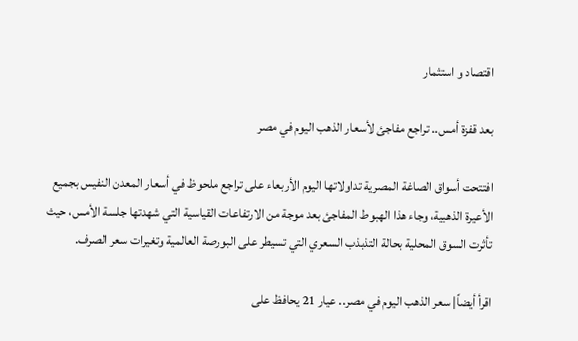اقتصاد و استثمار

بعد قفزة أمس.. تراجع مفاجئ لأسعار الذهب اليوم في مصر

افتتحت أسواق الصاغة المصرية تداولاتها اليوم الأربعاء على تراجع ملحوظ في أسعار المعدن النفيس بجميع الأعيرة الذهبية، وجاء هذا الهبوط المفاجئ بعد موجة من الارتفاعات القياسية التي شهدتها جلسة الأمس، حيث تأثرت السوق المحلية بحالة التذبذب السعري التي تسيطر على البورصة العالمية وتغيرات سعر الصرف.

اقرأ أيضاً| سعر الذهب اليوم في مصر.. عيار 21 يحافظ على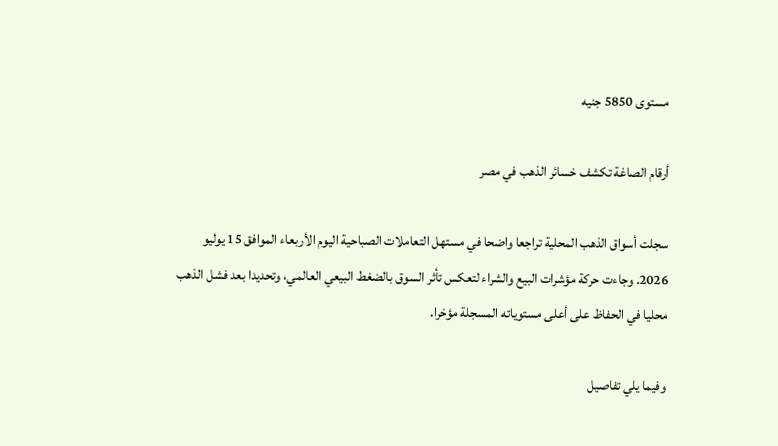مستوى 5850 جنيه

أرقام الصاغة تكشف خسائر الذهب في مصر

سجلت أسواق الذهب المحلية تراجعا واضحا في مستهل التعاملات الصباحية اليوم الأربعاء الموافق 15 يوليو 2026. وجاءت حركة مؤشرات البيع والشراء لتعكس تأثر السوق بالضغط البيعي العالمي، وتحديدا بعد فشل الذهب محليا في الحفاظ على أعلى مستوياته المسجلة مؤخرا.

وفيما يلي تفاصيل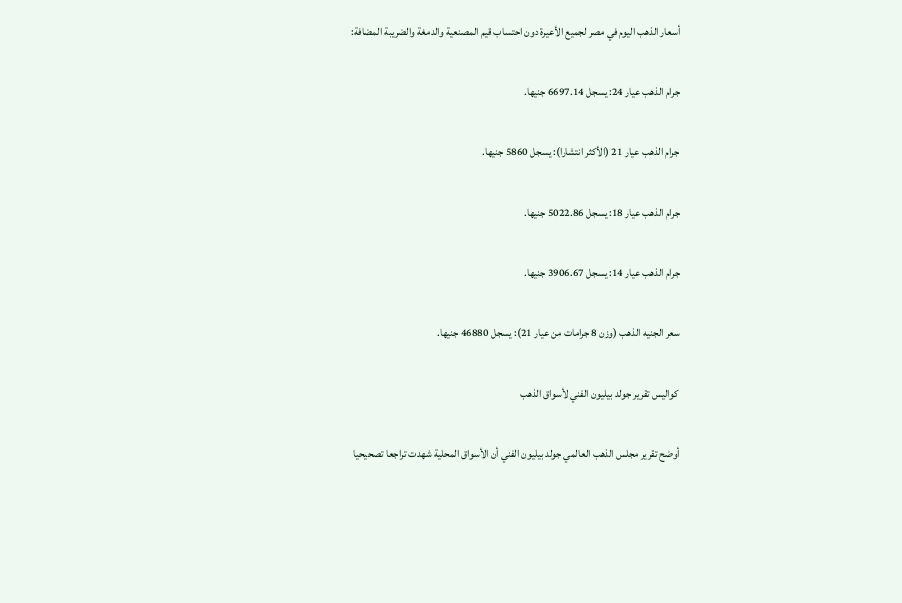أسعار الذهب اليوم في مصر لجميع الأعيرة دون احتساب قيم المصنعية والدمغة والضريبة المضافة:

جرام الذهب عيار 24: يسجل 6697.14 جنيها.

جرام الذهب عيار 21 (الأكثر انتشارا): يسجل 5860 جنيها.

جرام الذهب عيار 18: يسجل 5022.86 جنيها.

جرام الذهب عيار 14: يسجل 3906.67 جنيها.

سعر الجنيه الذهب (وزن 8 جرامات من عيار 21): يسجل 46880 جنيها.

 كواليس تقرير جولد بيليون الفني لأسواق الذهب

أوضح تقرير مجلس الذهب العالمي جولد بيليون الفني أن الأسواق المحلية شهدت تراجعا تصحيحيا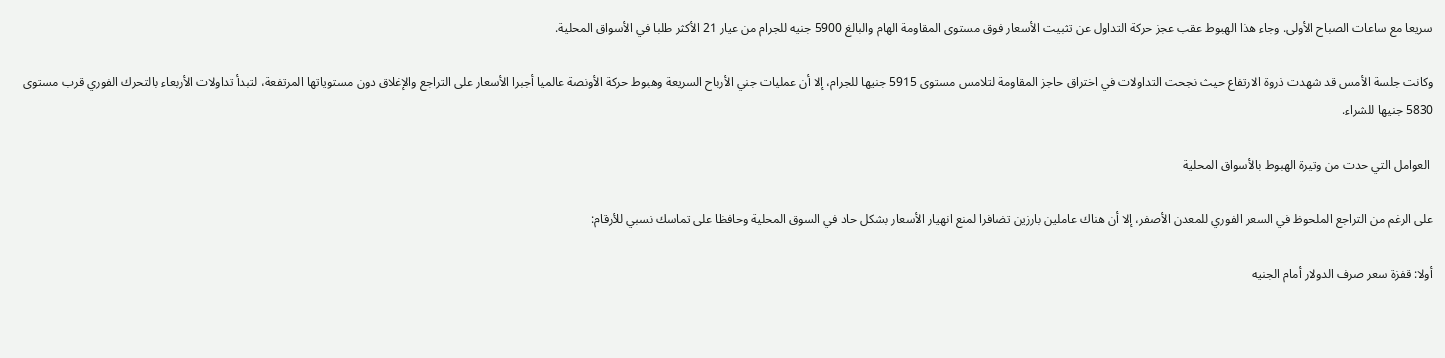سريعا مع ساعات الصباح الأولى. وجاء هذا الهبوط عقب عجز حركة التداول عن تثبيت الأسعار فوق مستوى المقاومة الهام والبالغ 5900 جنيه للجرام من عيار 21 الأكثر طلبا في الأسواق المحلية.

وكانت جلسة الأمس قد شهدت ذروة الارتفاع حيث نجحت التداولات في اختراق حاجز المقاومة لتلامس مستوى 5915 جنيها للجرام، إلا أن عمليات جني الأرباح السريعة وهبوط حركة الأونصة عالميا أجبرا الأسعار على التراجع والإغلاق دون مستوياتها المرتفعة، لتبدأ تداولات الأربعاء بالتحرك الفوري قرب مستوى 5830 جنيها للشراء.

 العوامل التي حدت من وتيرة الهبوط بالأسواق المحلية

على الرغم من التراجع الملحوظ في السعر الفوري للمعدن الأصفر، إلا أن هناك عاملين بارزين تضافرا لمنع انهيار الأسعار بشكل حاد في السوق المحلية وحافظا على تماسك نسبي للأرقام:

أولا: قفزة سعر صرف الدولار أمام الجنيه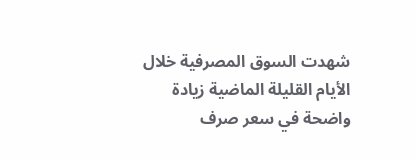شهدت السوق المصرفية خلال الأيام القليلة الماضية زيادة واضحة في سعر صرف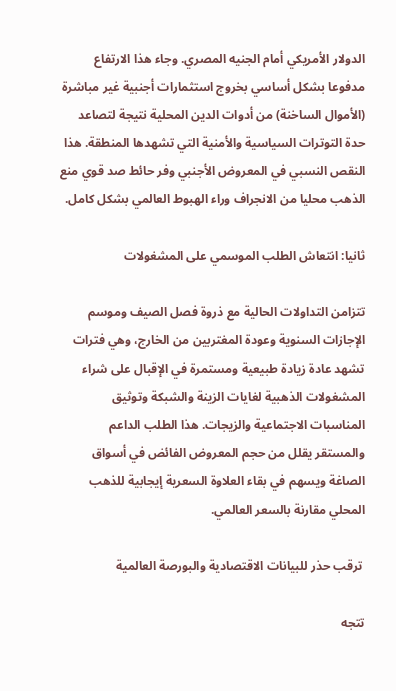الدولار الأمريكي أمام الجنيه المصري. وجاء هذا الارتفاع مدفوعا بشكل أساسي بخروج استثمارات أجنبية غير مباشرة (الأموال الساخنة) من أدوات الدين المحلية نتيجة لتصاعد حدة التوترات السياسية والأمنية التي تشهدها المنطقة. هذا النقص النسبي في المعروض الأجنبي وفر حائط صد قوي منع الذهب محليا من الانجراف وراء الهبوط العالمي بشكل كامل.

ثانيا: انتعاش الطلب الموسمي على المشغولات

تتزامن التداولات الحالية مع ذروة فصل الصيف وموسم الإجازات السنوية وعودة المغتربين من الخارج، وهي فترات تشهد عادة زيادة طبيعية ومستمرة في الإقبال على شراء المشغولات الذهبية لغايات الزينة والشبكة وتوثيق المناسبات الاجتماعية والزيجات. هذا الطلب الداعم والمستقر يقلل من حجم المعروض الفائض في أسواق الصاغة ويسهم في بقاء العلاوة السعرية إيجابية للذهب المحلي مقارنة بالسعر العالمي.

 ترقب حذر للبيانات الاقتصادية والبورصة العالمية

تتجه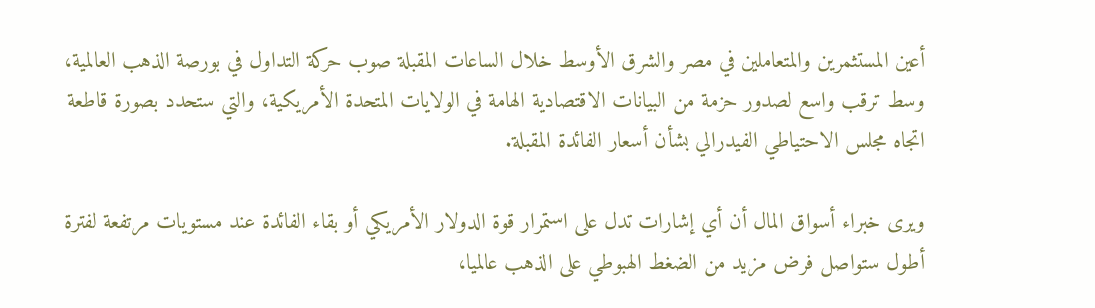أعين المستثمرين والمتعاملين في مصر والشرق الأوسط خلال الساعات المقبلة صوب حركة التداول في بورصة الذهب العالمية، وسط ترقب واسع لصدور حزمة من البيانات الاقتصادية الهامة في الولايات المتحدة الأمريكية، والتي ستحدد بصورة قاطعة اتجاه مجلس الاحتياطي الفيدرالي بشأن أسعار الفائدة المقبلة.

ويرى خبراء أسواق المال أن أي إشارات تدل على استمرار قوة الدولار الأمريكي أو بقاء الفائدة عند مستويات مرتفعة لفترة أطول ستواصل فرض مزيد من الضغط الهبوطي على الذهب عالميا،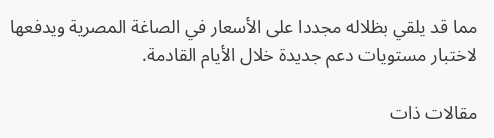مما قد يلقي بظلاله مجددا على الأسعار في الصاغة المصرية ويدفعها لاختبار مستويات دعم جديدة خلال الأيام القادمة.

مقالات ذات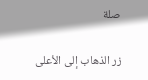صلة

زر الذهاب إلى الأعلى